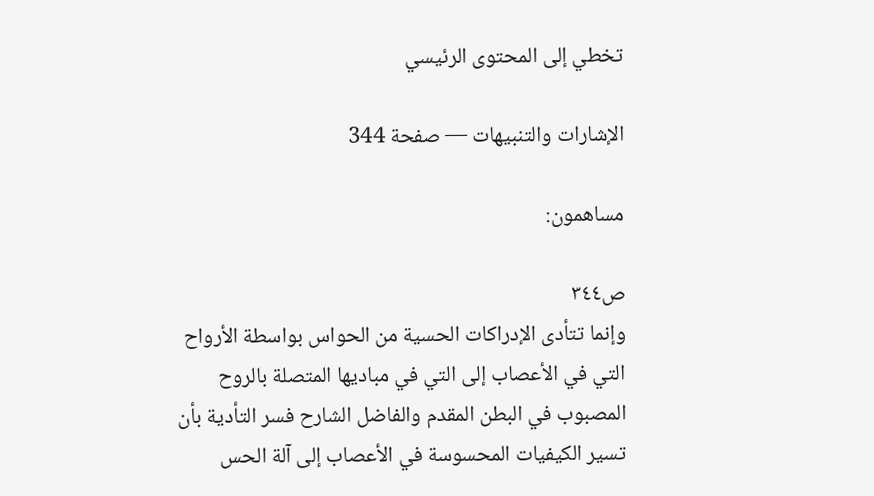تخطي إلى المحتوى الرئيسي

الإشارات والتنبيهات — صفحة 344

مساهمون:

ص٣٤٤
وإنما تتأدى الإدراكات الحسية من الحواس بواسطة الأرواح التي في الأعصاب إلى التي في مباديها المتصلة بالروح المصبوب في البطن المقدم والفاضل الشارح فسر التأدية بأن تسير الكيفيات المحسوسة في الأعصاب إلى آلة الحس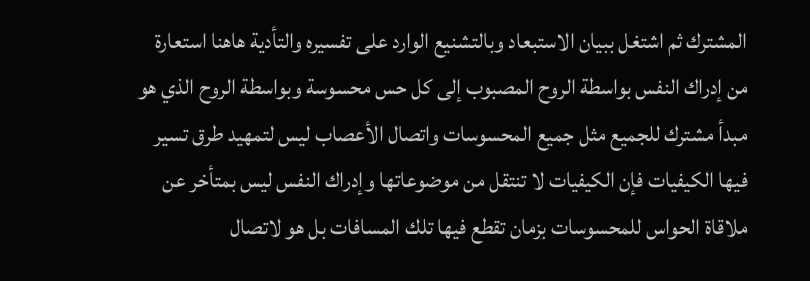المشترك ثم اشتغل ببيان الاستبعاد وبالتشنيع الوارد على تفسيره والتأدية هاهنا استعارة من إدراك النفس بواسطة الروح المصبوب إلى كل حس محسوسة وبواسطة الروح الذي هو مبدأ مشترك للجميع مثل جميع المحسوسات واتصال الأعصاب ليس لتمهيد طرق تسير فيها الكيفيات فإن الكيفيات لا تنتقل من موضوعاتها وإدراك النفس ليس بمتأخر عن ملاقاة الحواس للمحسوسات بزمان تقطع فيها تلك المسافات بل هو لاتصال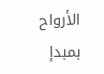الأرواح بمبدإ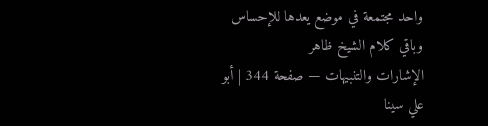واحد مجتمعة في موضع يعدها للإحساس وباقي كلام الشيخ ظاهر
الإشارات والتنبيهات — صفحة 344 | أبو علي سينا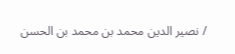/ نصير الدين محمد بن محمد بن الحسن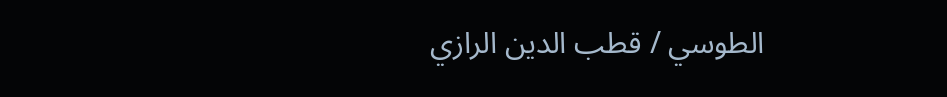الطوسي / قطب الدين الرازي